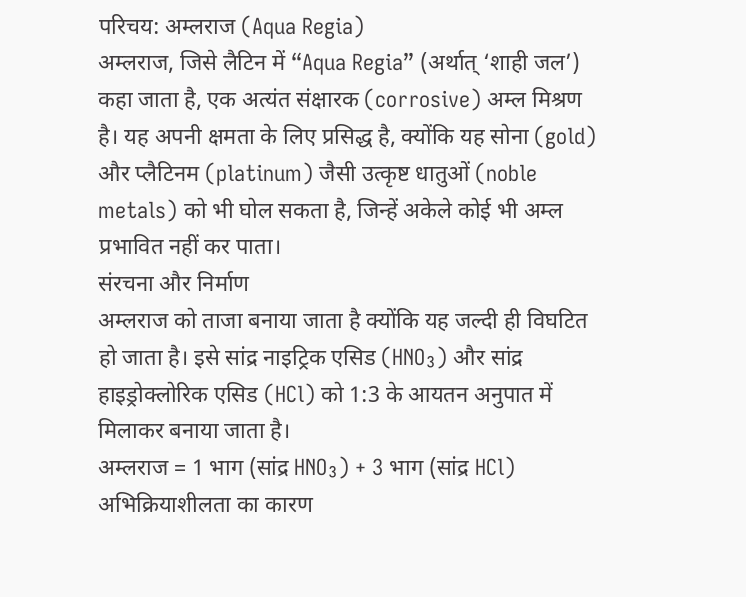परिचय: अम्लराज (Aqua Regia)
अम्लराज, जिसे लैटिन में “Aqua Regia” (अर्थात् ‘शाही जल’) कहा जाता है, एक अत्यंत संक्षारक (corrosive) अम्ल मिश्रण है। यह अपनी क्षमता के लिए प्रसिद्ध है, क्योंकि यह सोना (gold) और प्लैटिनम (platinum) जैसी उत्कृष्ट धातुओं (noble metals) को भी घोल सकता है, जिन्हें अकेले कोई भी अम्ल प्रभावित नहीं कर पाता।
संरचना और निर्माण
अम्लराज को ताजा बनाया जाता है क्योंकि यह जल्दी ही विघटित हो जाता है। इसे सांद्र नाइट्रिक एसिड (HNO₃) और सांद्र हाइड्रोक्लोरिक एसिड (HCl) को 1:3 के आयतन अनुपात में मिलाकर बनाया जाता है।
अम्लराज = 1 भाग (सांद्र HNO₃) + 3 भाग (सांद्र HCl)
अभिक्रियाशीलता का कारण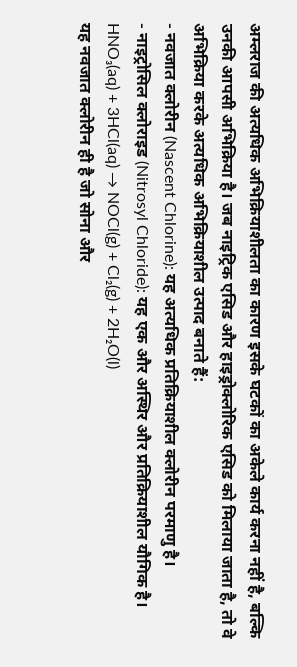अम्लराज की अत्यधिक अभिक्रियाशीलता का कारण इसके घटकों का अकेले कार्य करना नहीं है, बल्कि उनकी आपसी अभिक्रिया है। जब नाइट्रिक एसिड और हाइड्रोक्लोरिक एसिड को मिलाया जाता है, तो वे अभिक्रिया करके अत्यधिक अभिक्रियाशील उत्पाद बनाते हैं:
- नवजात क्लोरीन (Nascent Chlorine): यह अत्यधिक प्रतिक्रियाशील क्लोरीन परमाणु है।
- नाइट्रोसिल क्लोराइड (Nitrosyl Chloride): यह एक और अस्थिर और प्रतिक्रियाशील यौगिक है।
HNO₃(aq) + 3HCl(aq) → NOCl(g) + Cl₂(g) + 2H₂O(l)
यह नवजात क्लोरीन ही है जो सोना और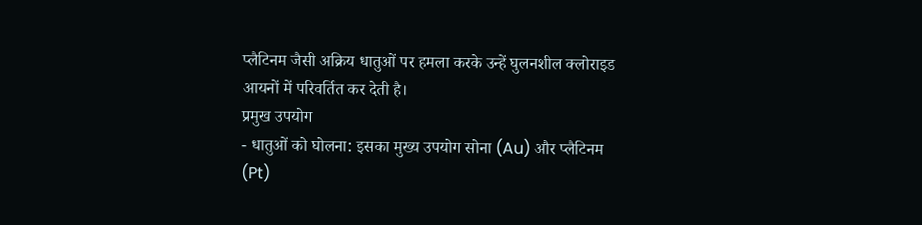प्लैटिनम जैसी अक्रिय धातुओं पर हमला करके उन्हें घुलनशील क्लोराइड आयनों में परिवर्तित कर देती है।
प्रमुख उपयोग
- धातुओं को घोलना: इसका मुख्य उपयोग सोना (Au) और प्लैटिनम (Pt)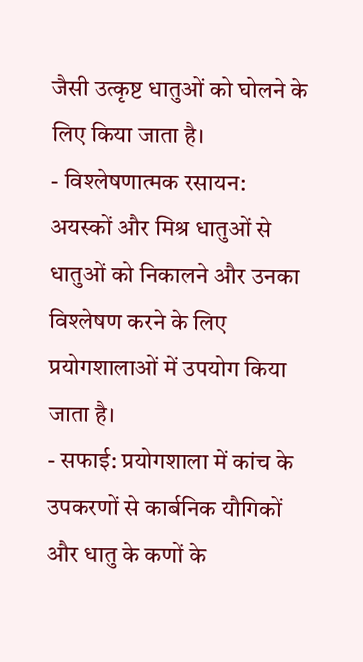जैसी उत्कृष्ट धातुओं को घोलने के लिए किया जाता है।
- विश्लेषणात्मक रसायन: अयस्कों और मिश्र धातुओं से धातुओं को निकालने और उनका विश्लेषण करने के लिए प्रयोगशालाओं में उपयोग किया जाता है।
- सफाई: प्रयोगशाला में कांच के उपकरणों से कार्बनिक यौगिकों और धातु के कणों के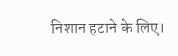निशान हटाने के लिए।